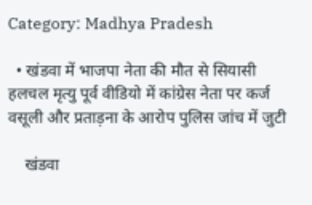Category: Madhya Pradesh

  • खंडवा में भाजपा नेता की मौत से सियासी हलचल मृत्यु पूर्व वीडियो में कांग्रेस नेता पर कर्ज वसूली और प्रताड़ना के आरोप पुलिस जांच में जुटी

    खंडवा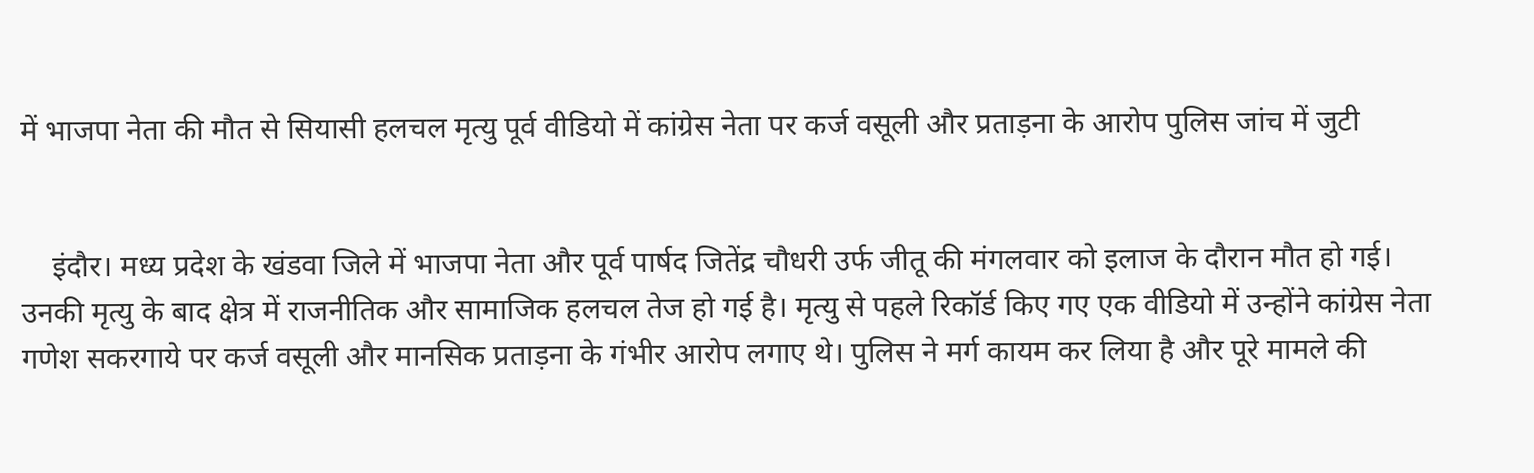में भाजपा नेता की मौत से सियासी हलचल मृत्यु पूर्व वीडियो में कांग्रेस नेता पर कर्ज वसूली और प्रताड़ना के आरोप पुलिस जांच में जुटी


    इंदौर। मध्य प्रदेश के खंडवा जिले में भाजपा नेता और पूर्व पार्षद जितेंद्र चौधरी उर्फ जीतू की मंगलवार को इलाज के दौरान मौत हो गई। उनकी मृत्यु के बाद क्षेत्र में राजनीतिक और सामाजिक हलचल तेज हो गई है। मृत्यु से पहले रिकॉर्ड किए गए एक वीडियो में उन्होंने कांग्रेस नेता गणेश सकरगाये पर कर्ज वसूली और मानसिक प्रताड़ना के गंभीर आरोप लगाए थे। पुलिस ने मर्ग कायम कर लिया है और पूरे मामले की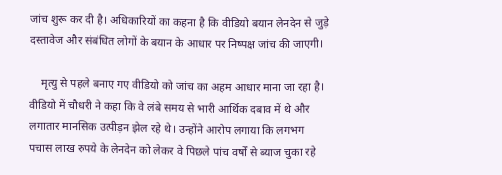जांच शुरू कर दी है। अधिकारियों का कहना है कि वीडियो बयान लेनदेन से जुड़े दस्तावेज और संबंधित लोगों के बयान के आधार पर निष्पक्ष जांच की जाएगी।

    मृत्यु से पहले बनाए गए वीडियो को जांच का अहम आधार माना जा रहा है। वीडियो में चौधरी ने कहा कि वे लंबे समय से भारी आर्थिक दबाव में थे और लगातार मानसिक उत्पीड़न झेल रहे थे। उन्होंने आरोप लगाया कि लगभग पचास लाख रुपये के लेनदेन को लेकर वे पिछले पांच वर्षों से ब्याज चुका रहे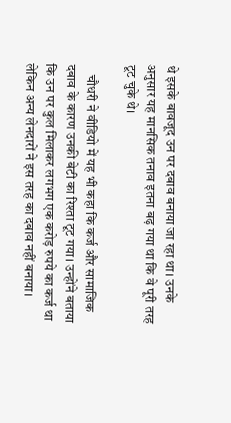थे इसके बावजूद उन पर दबाव बनाया जा रहा था। उनके अनुसार यह मानसिक तनाव इतना बढ़ गया था कि वे पूरी तरह टूट चुके थे।

    चौधरी ने वीडियो में यह भी कहा कि कर्ज और सामाजिक दबाव के कारण उनकी बेटी का रिश्ता टूट गया। उन्होंने बताया कि उन पर कुल मिलाकर लगभग एक करोड़ रुपये का कर्ज था लेकिन अन्य लेनदारों ने इस तरह का दबाव नहीं बनाया।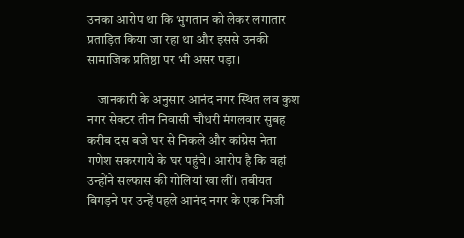उनका आरोप था कि भुगतान को लेकर लगातार प्रताड़ित किया जा रहा था और इससे उनकी सामाजिक प्रतिष्ठा पर भी असर पड़ा।

    जानकारी के अनुसार आनंद नगर स्थित लव कुश नगर सेक्टर तीन निवासी चौधरी मंगलवार सुबह करीब दस बजे घर से निकले और कांग्रेस नेता गणेश सकरगाये के घर पहुंचे। आरोप है कि वहां उन्होंने सल्फास की गोलियां खा लीं। तबीयत बिगड़ने पर उन्हें पहले आनंद नगर के एक निजी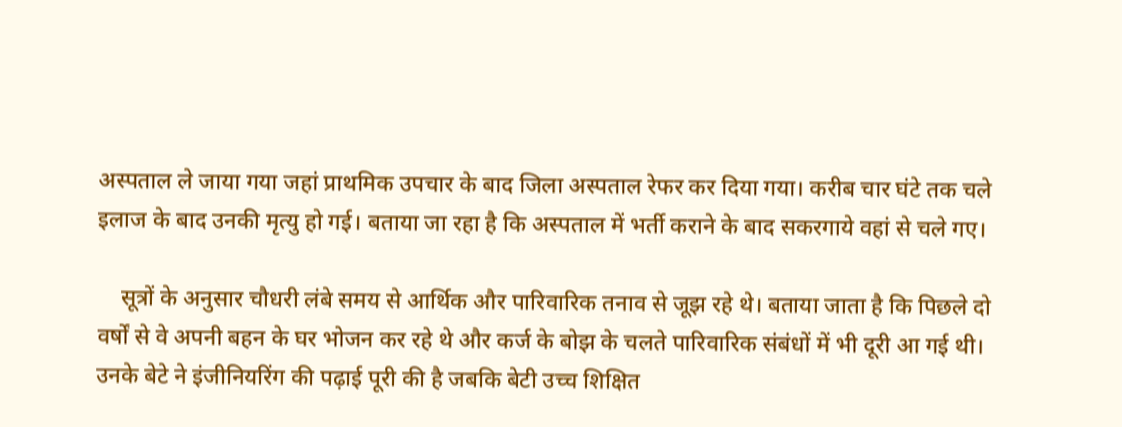अस्पताल ले जाया गया जहां प्राथमिक उपचार के बाद जिला अस्पताल रेफर कर दिया गया। करीब चार घंटे तक चले इलाज के बाद उनकी मृत्यु हो गई। बताया जा रहा है कि अस्पताल में भर्ती कराने के बाद सकरगाये वहां से चले गए।

    सूत्रों के अनुसार चौधरी लंबे समय से आर्थिक और पारिवारिक तनाव से जूझ रहे थे। बताया जाता है कि पिछले दो वर्षों से वे अपनी बहन के घर भोजन कर रहे थे और कर्ज के बोझ के चलते पारिवारिक संबंधों में भी दूरी आ गई थी। उनके बेटे ने इंजीनियरिंग की पढ़ाई पूरी की है जबकि बेटी उच्च शिक्षित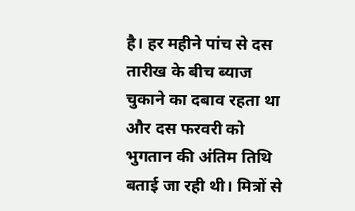है। हर महीने पांच से दस तारीख के बीच ब्याज चुकाने का दबाव रहता था और दस फरवरी को भुगतान की अंतिम तिथि बताई जा रही थी। मित्रों से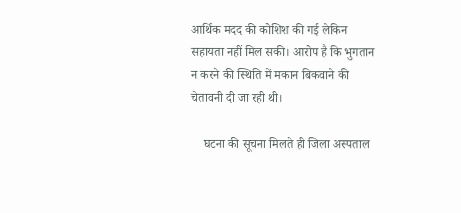आर्थिक मदद की कोशिश की गई लेकिन सहायता नहीं मिल सकी। आरोप है कि भुगतान न करने की स्थिति में मकान बिकवाने की चेतावनी दी जा रही थी।

    घटना की सूचना मिलते ही जिला अस्पताल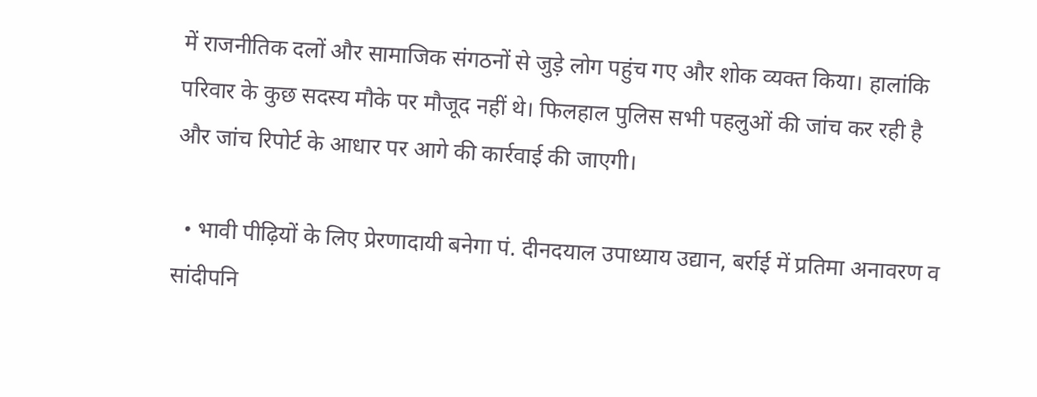में राजनीतिक दलों और सामाजिक संगठनों से जुड़े लोग पहुंच गए और शोक व्यक्त किया। हालांकि परिवार के कुछ सदस्य मौके पर मौजूद नहीं थे। फिलहाल पुलिस सभी पहलुओं की जांच कर रही है और जांच रिपोर्ट के आधार पर आगे की कार्रवाई की जाएगी।

  • भावी पीढ़ियों के लिए प्रेरणादायी बनेगा पं. दीनदयाल उपाध्याय उद्यान, बर्राई में प्रतिमा अनावरण व सांदीपनि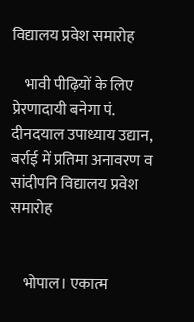विद्यालय प्रवेश समारोह

    भावी पीढ़ियों के लिए प्रेरणादायी बनेगा पं. दीनदयाल उपाध्याय उद्यान, बर्राई में प्रतिमा अनावरण व सांदीपनि विद्यालय प्रवेश समारोह


    भोपाल। एकात्म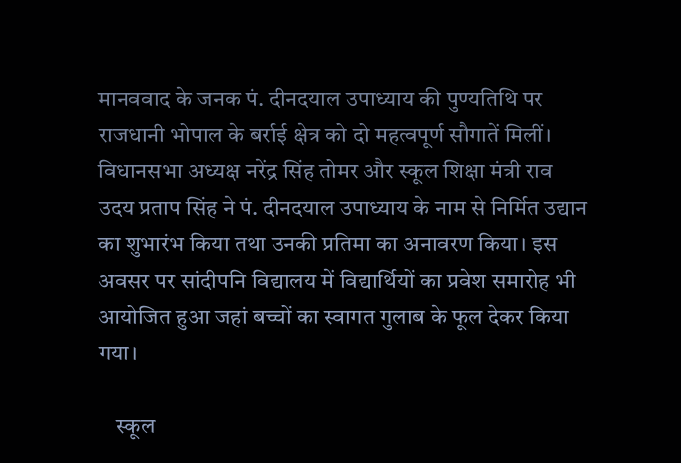मानववाद के जनक पं. दीनदयाल उपाध्याय की पुण्यतिथि पर राजधानी भोपाल के बर्राई क्षेत्र को दो महत्वपूर्ण सौगातें मिलीं। विधानसभा अध्यक्ष नरेंद्र सिंह तोमर और स्कूल शिक्षा मंत्री राव उदय प्रताप सिंह ने पं. दीनदयाल उपाध्याय के नाम से निर्मित उद्यान का शुभारंभ किया तथा उनकी प्रतिमा का अनावरण किया। इस अवसर पर सांदीपनि विद्यालय में विद्यार्थियों का प्रवेश समारोह भी आयोजित हुआ जहां बच्चों का स्वागत गुलाब के फूल देकर किया गया।

    स्कूल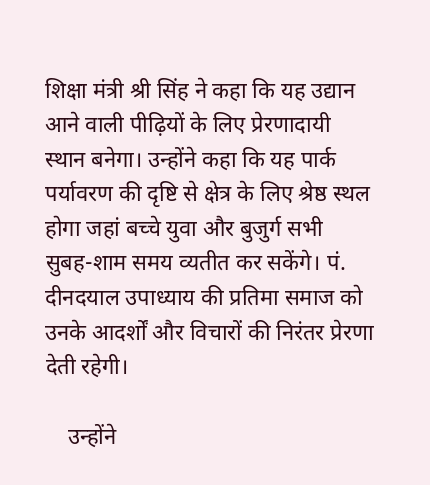शिक्षा मंत्री श्री सिंह ने कहा कि यह उद्यान आने वाली पीढ़ियों के लिए प्रेरणादायी स्थान बनेगा। उन्होंने कहा कि यह पार्क पर्यावरण की दृष्टि से क्षेत्र के लिए श्रेष्ठ स्थल होगा जहां बच्चे युवा और बुजुर्ग सभी सुबह-शाम समय व्यतीत कर सकेंगे। पं. दीनदयाल उपाध्याय की प्रतिमा समाज को उनके आदर्शों और विचारों की निरंतर प्रेरणा देती रहेगी।

    उन्होंने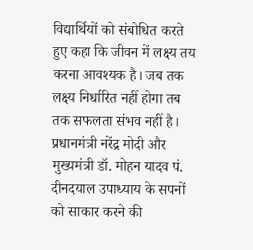विद्यार्थियों को संबोधित करते हुए कहा कि जीवन में लक्ष्य तय करना आवश्यक है। जब तक लक्ष्य निर्धारित नहीं होगा तब तक सफलता संभव नहीं है। प्रधानमंत्री नरेंद्र मोदी और मुख्यमंत्री डॉ. मोहन यादव पं. दीनदयाल उपाध्याय के सपनों को साकार करने की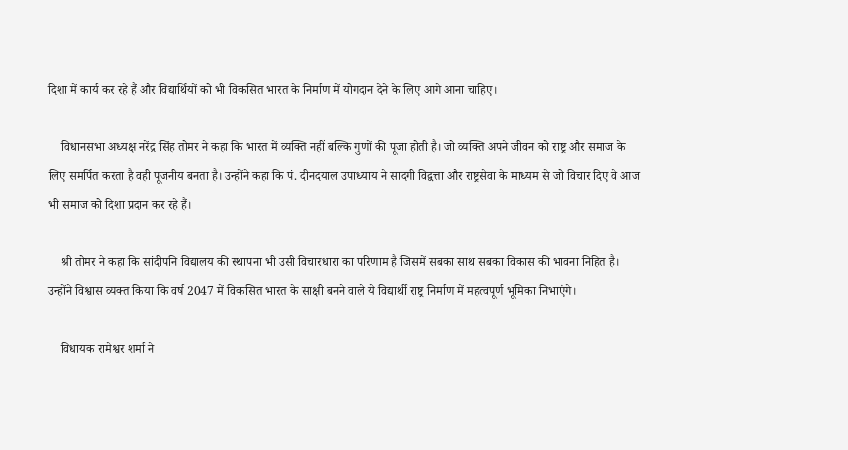दिशा में कार्य कर रहे हैं और विद्यार्थियों को भी विकसित भारत के निर्माण में योगदान देने के लिए आगे आना चाहिए।

    विधानसभा अध्यक्ष नरेंद्र सिंह तोमर ने कहा कि भारत में व्यक्ति नहीं बल्कि गुणों की पूजा होती है। जो व्यक्ति अपने जीवन को राष्ट्र और समाज के लिए समर्पित करता है वही पूजनीय बनता है। उन्होंने कहा कि पं. दीनदयाल उपाध्याय ने सादगी विद्वत्ता और राष्ट्रसेवा के माध्यम से जो विचार दिए वे आज भी समाज को दिशा प्रदान कर रहे हैं।

    श्री तोमर ने कहा कि सांदीपनि विद्यालय की स्थापना भी उसी विचारधारा का परिणाम है जिसमें सबका साथ सबका विकास की भावना निहित है। उन्होंने विश्वास व्यक्त किया कि वर्ष 2047 में विकसित भारत के साक्षी बनने वाले ये विद्यार्थी राष्ट्र निर्माण में महत्वपूर्ण भूमिका निभाएंगे।

    विधायक रामेश्वर शर्मा ने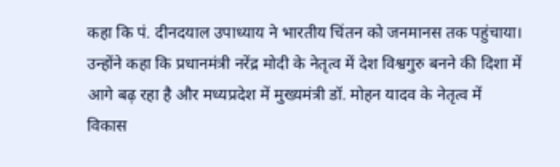कहा कि पं. दीनदयाल उपाध्याय ने भारतीय चिंतन को जनमानस तक पहुंचाया। उन्होंने कहा कि प्रधानमंत्री नरेंद्र मोदी के नेतृत्व में देश विश्वगुरु बनने की दिशा में आगे बढ़ रहा है और मध्यप्रदेश में मुख्यमंत्री डॉ. मोहन यादव के नेतृत्व में विकास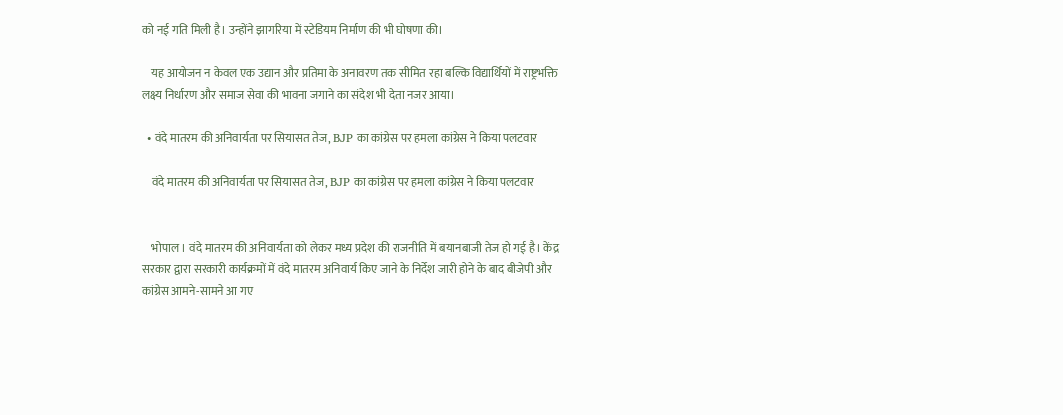को नई गति मिली है। उन्होंने झागरिया में स्टेडियम निर्माण की भी घोषणा की।

    यह आयोजन न केवल एक उद्यान और प्रतिमा के अनावरण तक सीमित रहा बल्कि विद्यार्थियों में राष्ट्रभक्ति लक्ष्य निर्धारण और समाज सेवा की भावना जगाने का संदेश भी देता नजर आया।

  • वंदे मातरम की अनिवार्यता पर सियासत तेज, BJP का कांग्रेस पर हमला कांग्रेस ने किया पलटवार

    वंदे मातरम की अनिवार्यता पर सियासत तेज, BJP का कांग्रेस पर हमला कांग्रेस ने किया पलटवार


    भोपाल । वंदे मातरम की अनिवार्यता को लेकर मध्य प्रदेश की राजनीति में बयानबाजी तेज हो गई है। केंद्र सरकार द्वारा सरकारी कार्यक्रमों में वंदे मातरम अनिवार्य किए जाने के निर्देश जारी होने के बाद बीजेपी और कांग्रेस आमने-सामने आ गए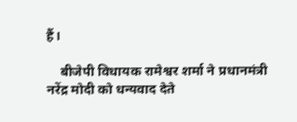हैं।

    बीजेपी विधायक रामेश्वर शर्मा ने प्रधानमंत्री नरेंद्र मोदी को धन्यवाद देते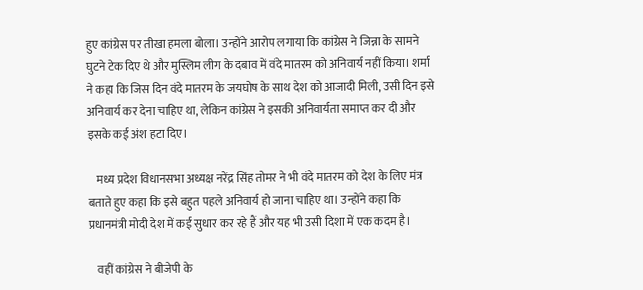हुए कांग्रेस पर तीखा हमला बोला। उन्होंने आरोप लगाया कि कांग्रेस ने जिन्ना के सामने घुटने टेक दिए थे और मुस्लिम लीग के दबाव में वंदे मातरम को अनिवार्य नहीं किया। शर्मा ने कहा कि जिस दिन वंदे मातरम के जयघोष के साथ देश को आजादी मिली, उसी दिन इसे अनिवार्य कर देना चाहिए था, लेकिन कांग्रेस ने इसकी अनिवार्यता समाप्त कर दी और इसके कई अंश हटा दिए।

    मध्य प्रदेश विधानसभा अध्यक्ष नरेंद्र सिंह तोमर ने भी वंदे मातरम को देश के लिए मंत्र बताते हुए कहा कि इसे बहुत पहले अनिवार्य हो जाना चाहिए था। उन्होंने कहा कि प्रधानमंत्री मोदी देश में कई सुधार कर रहे हैं और यह भी उसी दिशा में एक कदम है।

    वहीं कांग्रेस ने बीजेपी के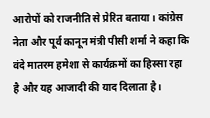आरोपों को राजनीति से प्रेरित बताया। कांग्रेस नेता और पूर्व कानून मंत्री पीसी शर्मा ने कहा कि वंदे मातरम हमेशा से कार्यक्रमों का हिस्सा रहा है और यह आजादी की याद दिलाता है।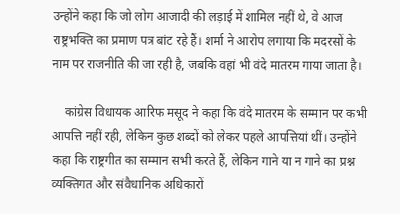उन्होंने कहा कि जो लोग आजादी की लड़ाई में शामिल नहीं थे, वे आज राष्ट्रभक्ति का प्रमाण पत्र बांट रहे हैं। शर्मा ने आरोप लगाया कि मदरसों के नाम पर राजनीति की जा रही है, जबकि वहां भी वंदे मातरम गाया जाता है।

    कांग्रेस विधायक आरिफ मसूद ने कहा कि वंदे मातरम के सम्मान पर कभी आपत्ति नहीं रही, लेकिन कुछ शब्दों को लेकर पहले आपत्तियां थीं। उन्होंने कहा कि राष्ट्रगीत का सम्मान सभी करते हैं, लेकिन गाने या न गाने का प्रश्न व्यक्तिगत और संवैधानिक अधिकारों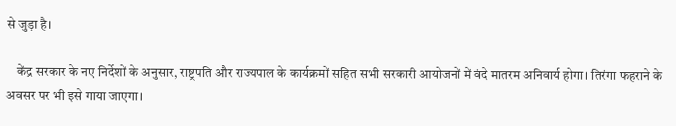से जुड़ा है।

    केंद्र सरकार के नए निर्देशों के अनुसार, राष्ट्रपति और राज्यपाल के कार्यक्रमों सहित सभी सरकारी आयोजनों में वंदे मातरम अनिवार्य होगा। तिरंगा फहराने के अवसर पर भी इसे गाया जाएगा।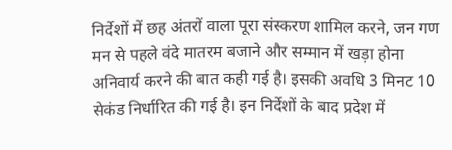निर्देशों में छह अंतरों वाला पूरा संस्करण शामिल करने, जन गण मन से पहले वंदे मातरम बजाने और सम्मान में खड़ा होना अनिवार्य करने की बात कही गई है। इसकी अवधि 3 मिनट 10 सेकंड निर्धारित की गई है। इन निर्देशों के बाद प्रदेश में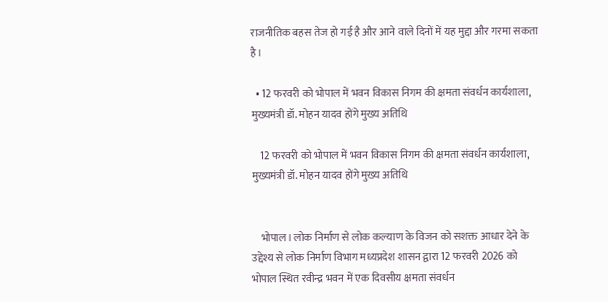राजनीतिक बहस तेज हो गई है और आने वाले दिनों में यह मुद्दा और गरमा सकता है।

  • 12 फरवरी को भोपाल में भवन विकास निगम की क्षमता संवर्धन कार्यशाला, मुख्यमंत्री डॉ. मोहन यादव होंगे मुख्य अतिथि

    12 फरवरी को भोपाल में भवन विकास निगम की क्षमता संवर्धन कार्यशाला, मुख्यमंत्री डॉ. मोहन यादव होंगे मुख्य अतिथि


    भोपाल। लोक निर्माण से लोक कल्याण के विजन को सशक्त आधार देने के उद्देश्य से लोक निर्माण विभाग मध्यप्रदेश शासन द्वारा 12 फरवरी 2026 को भोपाल स्थित रवीन्द्र भवन में एक दिवसीय क्षमता संवर्धन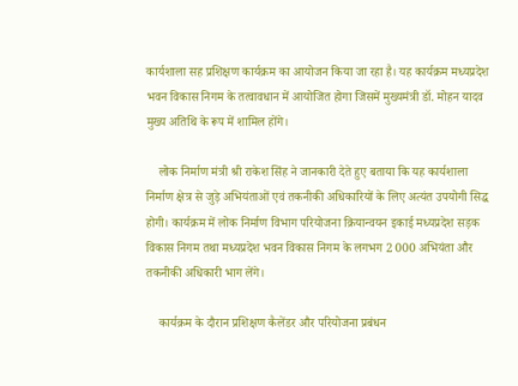कार्यशाला सह प्रशिक्षण कार्यक्रम का आयोजन किया जा रहा है। यह कार्यक्रम मध्यप्रदेश भवन विकास निगम के तत्वावधान में आयोजित होगा जिसमें मुख्यमंत्री डॉ. मोहन यादव मुख्य अतिथि के रूप में शामिल होंगे।

    लोक निर्माण मंत्री श्री राकेश सिंह ने जानकारी देते हुए बताया कि यह कार्यशाला निर्माण क्षेत्र से जुड़े अभियंताओं एवं तकनीकी अधिकारियों के लिए अत्यंत उपयोगी सिद्ध होगी। कार्यक्रम में लोक निर्माण विभाग परियोजना क्रियान्वयन इकाई मध्यप्रदेश सड़क विकास निगम तथा मध्यप्रदेश भवन विकास निगम के लगभग 2 000 अभियंता और तकनीकी अधिकारी भाग लेंगे।

    कार्यक्रम के दौरान प्रशिक्षण कैलेंडर और परियोजना प्रबंधन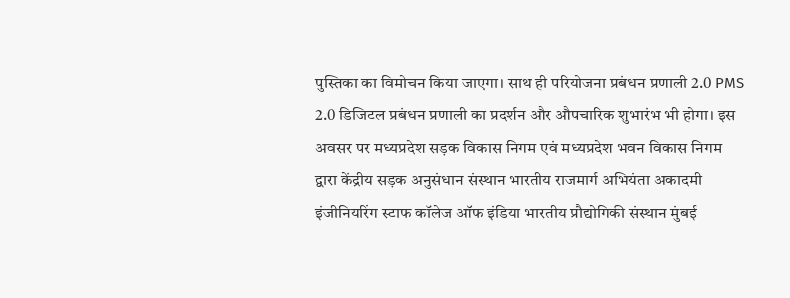पुस्तिका का विमोचन किया जाएगा। साथ ही परियोजना प्रबंधन प्रणाली 2.0 PMS 2.0 डिजिटल प्रबंधन प्रणाली का प्रदर्शन और औपचारिक शुभारंभ भी होगा। इस अवसर पर मध्यप्रदेश सड़क विकास निगम एवं मध्यप्रदेश भवन विकास निगम द्वारा केंद्रीय सड़क अनुसंधान संस्थान भारतीय राजमार्ग अभियंता अकादमी इंजीनियरिंग स्टाफ कॉलेज ऑफ इंडिया भारतीय प्रौद्योगिकी संस्थान मुंबई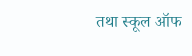तथा स्कूल ऑफ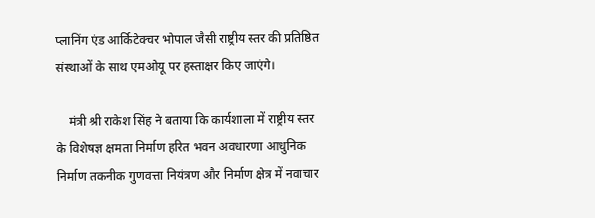प्लानिंग एंड आर्किटेक्चर भोपाल जैसी राष्ट्रीय स्तर की प्रतिष्ठित संस्थाओं के साथ एमओयू पर हस्ताक्षर किए जाएंगे।

    मंत्री श्री राकेश सिंह ने बताया कि कार्यशाला में राष्ट्रीय स्तर के विशेषज्ञ क्षमता निर्माण हरित भवन अवधारणा आधुनिक निर्माण तकनीक गुणवत्ता नियंत्रण और निर्माण क्षेत्र में नवाचार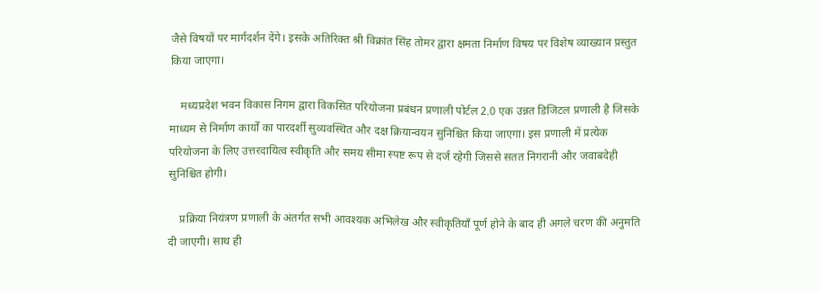जैसे विषयों पर मार्गदर्शन देंगे। इसके अतिरिक्त श्री विक्रांत सिंह तोमर द्वारा क्षमता निर्माण विषय पर विशेष व्याख्यान प्रस्तुत किया जाएगा।

    मध्यप्रदेश भवन विकास निगम द्वारा विकसित परियोजना प्रबंधन प्रणाली पोर्टल 2.0 एक उन्नत डिजिटल प्रणाली है जिसके माध्यम से निर्माण कार्यों का पारदर्शी सुव्यवस्थित और दक्ष क्रियान्वयन सुनिश्चित किया जाएगा। इस प्रणाली में प्रत्येक परियोजना के लिए उत्तरदायित्व स्वीकृति और समय सीमा स्पष्ट रूप से दर्ज रहेगी जिससे सतत निगरानी और जवाबदेही सुनिश्चित होगी।

    प्रक्रिया नियंत्रण प्रणाली के अंतर्गत सभी आवश्यक अभिलेख और स्वीकृतियाँ पूर्ण होने के बाद ही अगले चरण की अनुमति दी जाएगी। साथ ही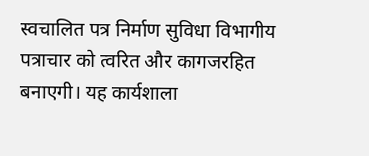स्वचालित पत्र निर्माण सुविधा विभागीय पत्राचार को त्वरित और कागजरहित बनाएगी। यह कार्यशाला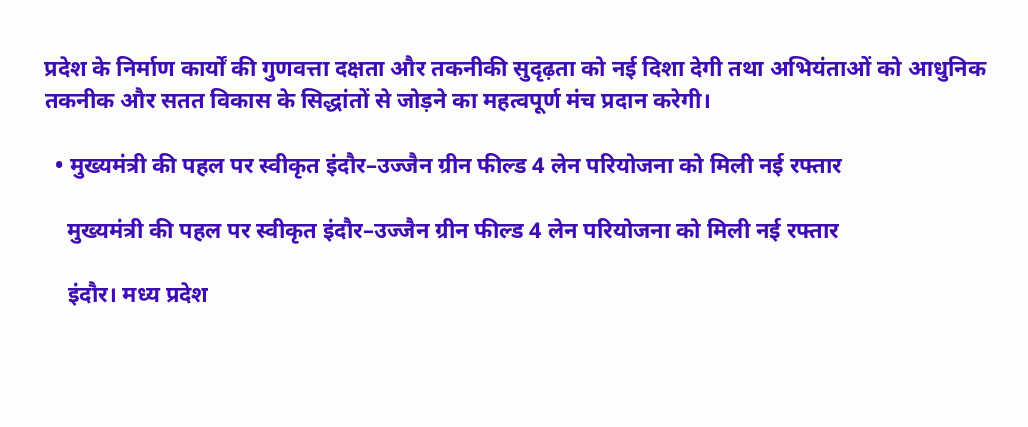प्रदेश के निर्माण कार्यों की गुणवत्ता दक्षता और तकनीकी सुदृढ़ता को नई दिशा देगी तथा अभियंताओं को आधुनिक तकनीक और सतत विकास के सिद्धांतों से जोड़ने का महत्वपूर्ण मंच प्रदान करेगी।

  • मुख्यमंत्री की पहल पर स्वीकृत इंदौर–उज्जैन ग्रीन फील्ड 4 लेन परियोजना को मिली नई रफ्तार

    मुख्यमंत्री की पहल पर स्वीकृत इंदौर–उज्जैन ग्रीन फील्ड 4 लेन परियोजना को मिली नई रफ्तार

    इंदौर। मध्य प्रदेश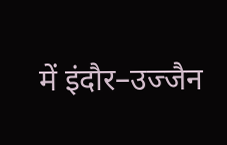में इंदौर–उज्जैन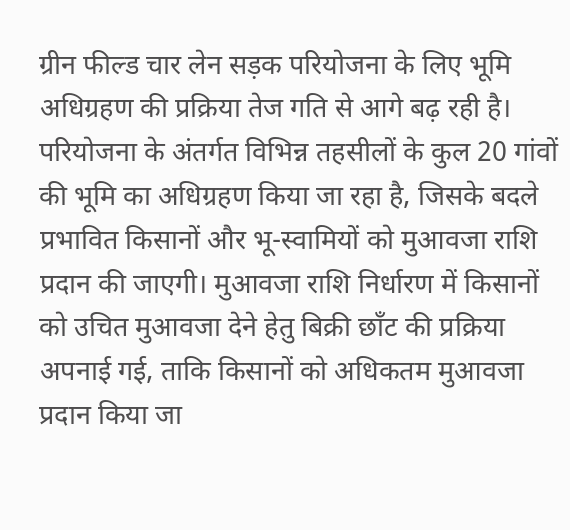ग्रीन फील्ड चार लेन सड़क परियोजना के लिए भूमि अधिग्रहण की प्रक्रिया तेज गति से आगे बढ़ रही है। परियोजना के अंतर्गत विभिन्न तहसीलों के कुल 20 गांवों की भूमि का अधिग्रहण किया जा रहा है, जिसके बदले प्रभावित किसानों और भू-स्वामियों को मुआवजा राशि प्रदान की जाएगी। मुआवजा राशि निर्धारण में किसानों को उचित मुआवजा देने हेतु बिक्री छाँट की प्रक्रिया अपनाई गई, ताकि किसानों को अधिकतम मुआवजा प्रदान किया जा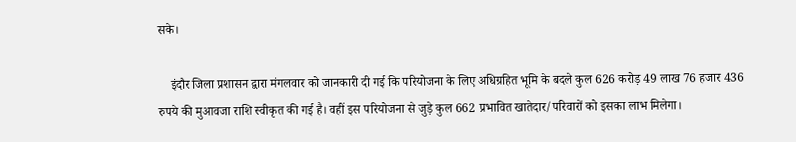सके।

    इंदौर जिला प्रशासन द्वारा मंगलवार को जानकारी दी गई कि परियोजना के लिए अधिग्रहित भूमि के बदले कुल 626 करोड़ 49 लाख 76 हजार 436 रुपये की मुआवजा राशि स्वीकृत की गई है। वहीं इस परियोजना से जुड़े कुल 662 प्रभावित खातेदार/परिवारों को इसका लाभ मिलेगा।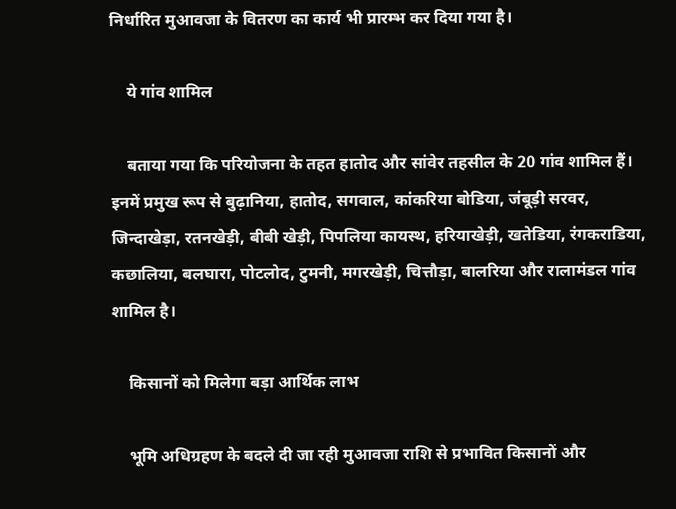निर्धारित मुआवजा के वितरण का कार्य भी प्रारम्भ कर दिया गया है।

    ये गांव शामिल

    बताया गया कि परियोजना के तहत हातोद और सांवेर तहसील के 20 गांव शामिल हैं। इनमें प्रमुख रूप से बुढ़ानिया, हातोद, सगवाल, कांकरिया बोडिया, जंबूड़ी सरवर, जिन्दाखेड़ा, रतनखेड़ी, बीबी खेड़ी, पिपलिया कायस्थ, हरियाखेड़ी, खतेडिया, रंगकराडिया, कछालिया, बलघारा, पोटलोद, टुमनी, मगरखेड़ी, चित्तौड़ा, बालरिया और रालामंडल गांव शामिल है।

    किसानों को मिलेगा बड़ा आर्थिक लाभ

    भूमि अधिग्रहण के बदले दी जा रही मुआवजा राशि से प्रभावित किसानों और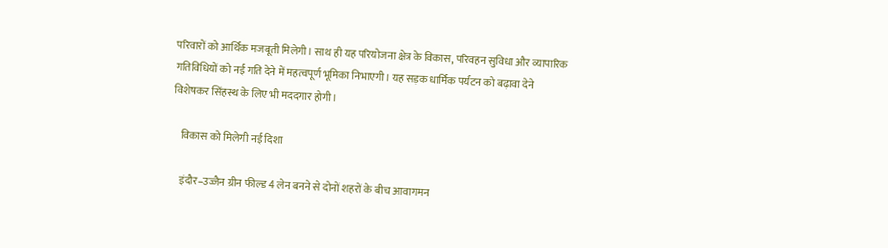परिवारों को आर्थिक मजबूती मिलेगी। साथ ही यह परियोजना क्षेत्र के विकास, परिवहन सुविधा और व्यापारिक गतिविधियों को नई गति देने में महत्वपूर्ण भूमिका निभाएगी। यह सड़क धार्मिक पर्यटन को बढ़ावा देने विशेषकर सिंहस्थ के लिए भी मददगार होगी।

    विकास को मिलेगी नई दिशा

    इंदौर–उज्जैन ग्रीन फील्ड 4 लेन बनने से दोनों शहरों के बीच आवागमन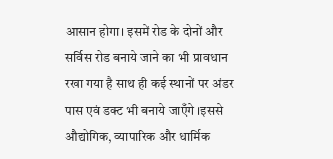आसान होगा। इसमें रोड के दोनों और सर्विस रोड बनाये जाने का भी प्रावधान रखा गया है साथ ही कई स्थानों पर अंडर पास एवं डक्ट भी बनाये जाएँगे ।इससे औद्योगिक, व्यापारिक और धार्मिक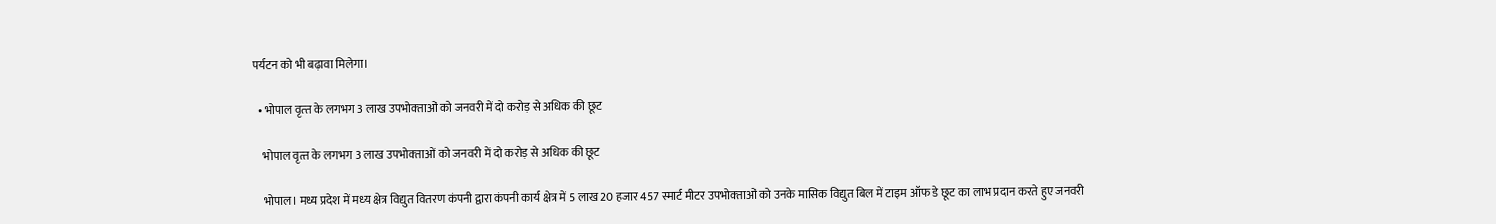पर्यटन को भी बढ़ावा मिलेगा।

  • भोपाल वृत्‍त के लगभग 3 लाख उपभोक्‍ताओं को जनवरी में दो करोड़ से अधिक की छूट

    भोपाल वृत्‍त के लगभग 3 लाख उपभोक्‍ताओं को जनवरी में दो करोड़ से अधिक की छूट

    भोपाल। मध्य प्रदेश में मध्‍य क्षेत्र विद्युत वितरण कंपनी द्वारा कंपनी कार्य क्षेत्र में 5 लाख 20 हजार 457 स्‍मार्ट मीटर उपभोक्‍ताओं को उनके मासिक विद्युत बिल में टाइम ऑफ डे छूट का लाभ प्रदान करते हुए जनवरी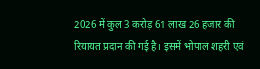2026 में कुल 3 करोड़ 61 लाख 26 हजार की रियायत प्रदान की गई है। इसमें भोपाल शहरी एवं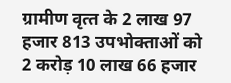ग्रामीण वृत्‍त के 2 लाख 97 हजार 813 उपभोक्‍ताओं को 2 करोड़ 10 लाख 66 हजार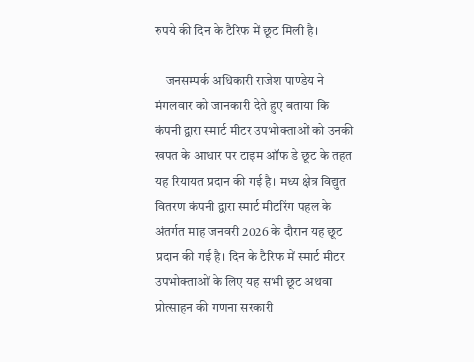रुपये की दिन के टैरिफ में छूट मिली है।

    जनसम्पर्क अधिकारी राजेश पाण्डेय ने मंगलवार को जानकारी देते हुए बताया कि कंपनी द्वारा स्‍मार्ट मीटर उपभोक्ताओं को उनकी खपत के आधार पर टाइम ऑफ डे छूट के तहत यह रियायत प्रदान की गई है। मध्‍य क्षेत्र विद्युत वितरण कंपनी द्वारा स्मार्ट मीटरिंग पहल के अंतर्गत माह जनवरी 2026 के दौरान यह छूट प्रदान की गई है। दिन के टैरिफ में स्‍मार्ट मीटर उपभोक्‍ताओं के लिए यह सभी छूट अथवा प्रोत्साहन की गणना सरकारी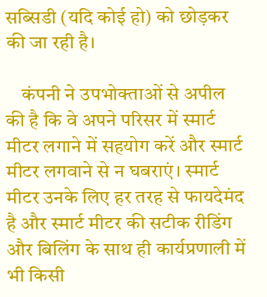सब्सिडी (यदि कोई हो) को छोड़कर की जा रही है।

    कंपनी ने उपभोक्‍ताओं से अपील की है कि वे अपने परिसर में स्‍मार्ट मीटर लगाने में सहयोग करें और स्‍मार्ट मीटर लगवाने से न घबराएं। स्‍मार्ट मीटर उनके लिए हर तरह से फायदेमंद है और स्‍मार्ट मीटर की सटीक रीडिंग और बिलिंग के साथ ही कार्यप्रणाली में भी किसी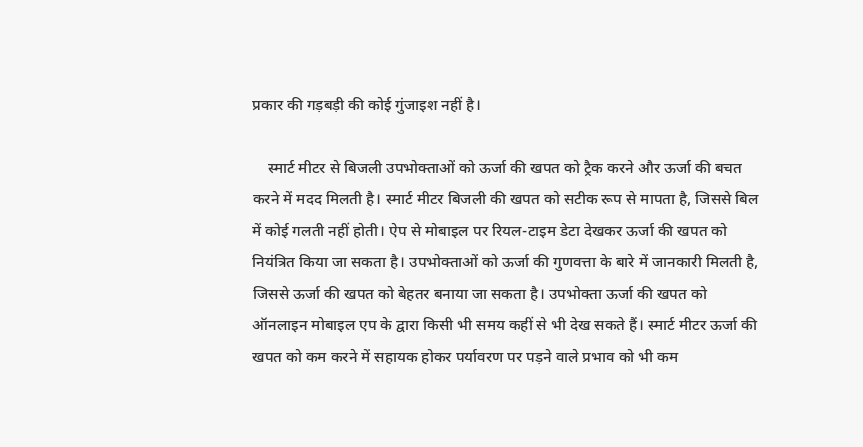प्रकार की गड़बड़ी की कोई गुंजाइश नहीं है।

    स्मार्ट मीटर से बिजली उपभोक्‍ताओं को ऊर्जा की खपत को ट्रैक करने और ऊर्जा की बचत करने में मदद मिलती है। स्‍मार्ट मीटर बिजली की खपत को सटीक रूप से मापता है, जिससे बिल में कोई गलती नहीं होती। ऐप से मोबाइल पर रियल-टाइम डेटा देखकर ऊर्जा की खपत को नियंत्रित किया जा सकता है। उपभोक्‍ताओं को ऊर्जा की गुणवत्ता के बारे में जानकारी मिलती है, जिससे ऊर्जा की खपत को बेहतर बनाया जा सकता है। उपभोक्‍ता ऊर्जा की खपत को ऑनलाइन मोबाइल एप के द्वारा किसी भी समय कहीं से भी देख सकते हैं। स्‍मार्ट मीटर ऊर्जा की खपत को कम करने में सहायक होकर पर्यावरण पर पड़ने वाले प्रभाव को भी कम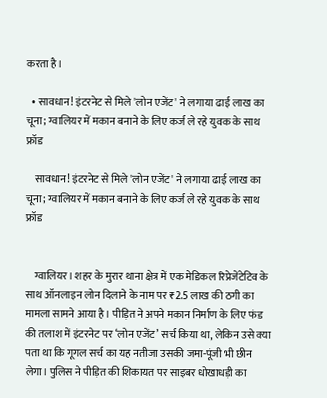करता है।

  • सावधान! इंटरनेट से मिले 'लोन एजेंट' ने लगाया ढाई लाख का चूना; ग्वालियर में मकान बनाने के लिए कर्ज ले रहे युवक के साथ फ्रॉड

    सावधान! इंटरनेट से मिले 'लोन एजेंट' ने लगाया ढाई लाख का चूना; ग्वालियर में मकान बनाने के लिए कर्ज ले रहे युवक के साथ फ्रॉड


    ग्वालियर। शहर के मुरार थाना क्षेत्र में एक मेडिकल रिप्रेजेंटेटिव के साथ ऑनलाइन लोन दिलाने के नाम पर ₹2.5 लाख की ठगी का मामला सामने आया है। पीड़ित ने अपने मकान निर्माण के लिए फंड की तलाश में इंटरनेट पर ‘लोन एजेंट’ सर्च किया था, लेकिन उसे क्या पता था कि गूगल सर्च का यह नतीजा उसकी जमा-पूंजी भी छीन लेगा। पुलिस ने पीड़ित की शिकायत पर साइबर धोखाधड़ी का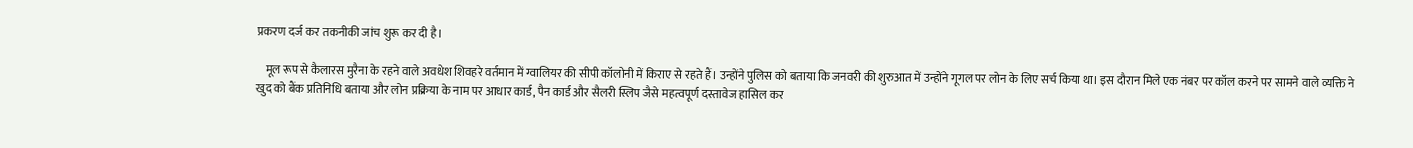प्रकरण दर्ज कर तकनीकी जांच शुरू कर दी है।

    मूल रूप से कैलारस मुरैना के रहने वाले अवधेश शिवहरे वर्तमान में ग्वालियर की सीपी कॉलोनी में किराए से रहते हैं। उन्होंने पुलिस को बताया कि जनवरी की शुरुआत में उन्होंने गूगल पर लोन के लिए सर्च किया था। इस दौरान मिले एक नंबर पर कॉल करने पर सामने वाले व्यक्ति ने खुद को बैंक प्रतिनिधि बताया और लोन प्रक्रिया के नाम पर आधार कार्ड, पैन कार्ड और सैलरी स्लिप जैसे महत्वपूर्ण दस्तावेज हासिल कर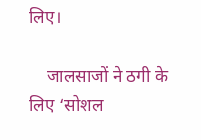लिए।

    जालसाजों ने ठगी के लिए ‘सोशल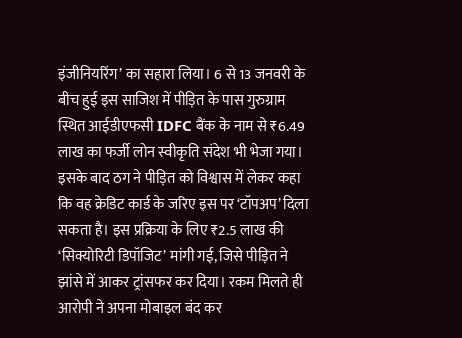इंजीनियरिंग’ का सहारा लिया। 6 से 13 जनवरी के बीच हुई इस साजिश में पीड़ित के पास गुरुग्राम स्थित आईडीएफसी IDFC बैंक के नाम से ₹6.49 लाख का फर्जी लोन स्वीकृति संदेश भी भेजा गया। इसके बाद ठग ने पीड़ित को विश्वास में लेकर कहा कि वह क्रेडिट कार्ड के जरिए इस पर ‘टॉपअप’ दिला सकता है। इस प्रक्रिया के लिए ₹2.5 लाख की ‘सिक्योरिटी डिपॉजिट’ मांगी गई, जिसे पीड़ित ने झांसे में आकर ट्रांसफर कर दिया। रकम मिलते ही आरोपी ने अपना मोबाइल बंद कर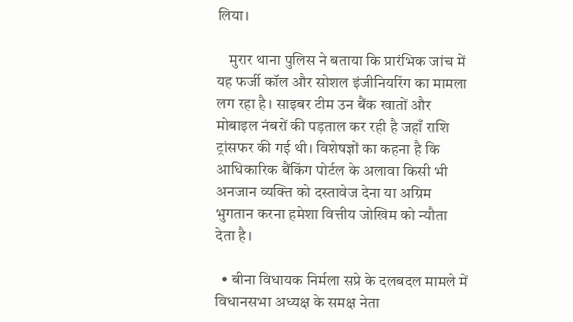लिया।

    मुरार थाना पुलिस ने बताया कि प्रारंभिक जांच में यह फर्जी कॉल और सोशल इंजीनियरिंग का मामला लग रहा है। साइबर टीम उन बैंक खातों और मोबाइल नंबरों की पड़ताल कर रही है जहाँ राशि ट्रांसफर की गई थी। विशेषज्ञों का कहना है कि आधिकारिक बैंकिंग पोर्टल के अलावा किसी भी अनजान व्यक्ति को दस्तावेज देना या अग्रिम भुगतान करना हमेशा वित्तीय जोखिम को न्यौता देता है।

  • बीना विधायक निर्मला सप्रे के दलबदल मामले में विधानसभा अध्यक्ष के समक्ष नेता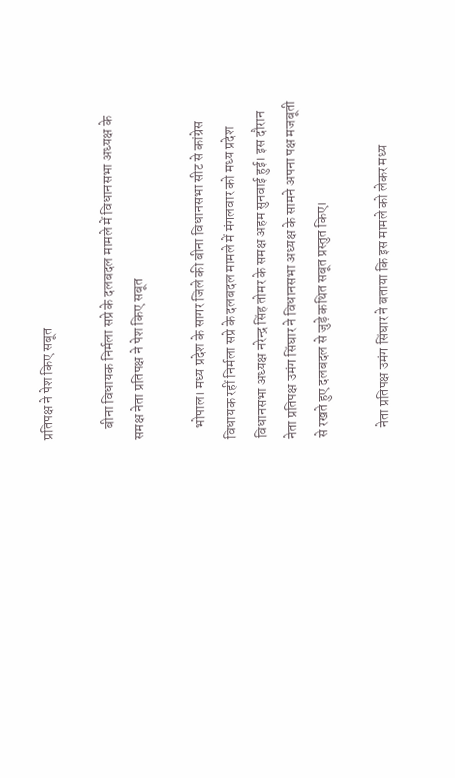प्रतिपक्ष ने पेश किए सबूत

    बीना विधायक निर्मला सप्रे के दलबदल मामले में विधानसभा अध्यक्ष के समक्ष नेता प्रतिपक्ष ने पेश किए सबूत

    भोपाल। मध्य प्रदेश के सागर जिले की बीना विधानसभा सीट से कांग्रेस विधायक रहीं निर्मला सप्रे के दलबदल मामले में मंगलवार को मध्य प्रदेश विधानसभा अध्यक्ष नरेन्द्र सिंह तोमर के समक्ष अहम सुनवाई हुई। इस दौरान नेता प्रतिपक्ष उमंग सिंघार ने विधानसभा अध्यक्ष के सामने अपना पक्ष मजबूती से रखते हुए दलबदल से जुड़े कथित सबूत प्रस्तुत किए।

    नेता प्रतिपक्ष उमंग सिंघार ने बताया कि इस मामले को लेकर मध्य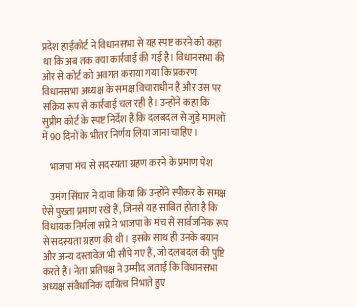प्रदेश हाईकोर्ट ने विधानसभा से यह स्पष्ट करने को कहा था कि अब तक क्या कार्रवाई की गई है। विधानसभा की ओर से कोर्ट को अवगत कराया गया कि प्रकरण विधानसभा अध्यक्ष के समक्ष विचाराधीन है और उस पर सक्रिय रूप से कार्रवाई चल रही है। उन्होंने कहा कि सुप्रीम कोर्ट के स्पष्ट निर्देश हैं कि दलबदल से जुड़े मामलों में 90 दिनों के भीतर निर्णय लिया जाना चाहिए।

    भाजपा मंच से सदस्यता ग्रहण करने के प्रमाण पेश

    उमंग सिंघार ने दावा किया कि उन्होंने स्पीकर के समक्ष ऐसे पुख्ता प्रमाण रखे हैं, जिनसे यह साबित होता है कि विधायक निर्मला सप्रे ने भाजपा के मंच से सार्वजनिक रूप से सदस्यता ग्रहण की थी। इसके साथ ही उनके बयान और अन्य दस्तावेज भी सौंपे गए हैं, जो दलबदल की पुष्टि करते हैं। नेता प्रतिपक्ष ने उम्मीद जताई कि विधानसभा अध्यक्ष संवैधानिक दायित्व निभाते हुए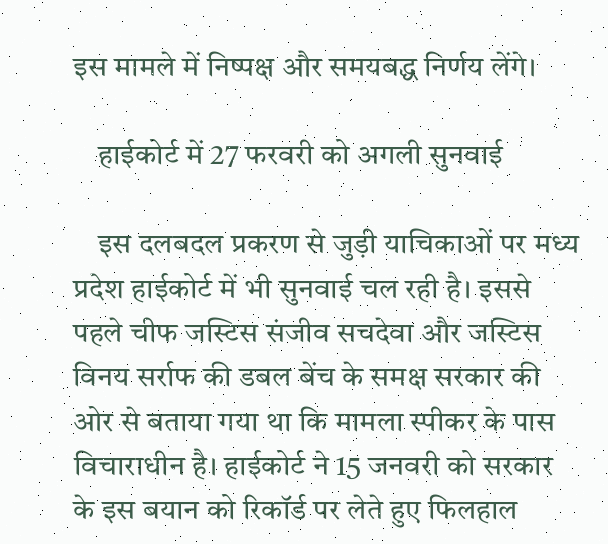इस मामले में निष्पक्ष और समयबद्ध निर्णय लेंगे।

    हाईकोर्ट में 27 फरवरी को अगली सुनवाई

    इस दलबदल प्रकरण से जुड़ी याचिकाओं पर मध्य प्रदेश हाईकोर्ट में भी सुनवाई चल रही है। इससे पहले चीफ जस्टिस संजीव सचदेवा और जस्टिस विनय सर्राफ की डबल बेंच के समक्ष सरकार की ओर से बताया गया था कि मामला स्पीकर के पास विचाराधीन है। हाईकोर्ट ने 15 जनवरी को सरकार के इस बयान को रिकॉर्ड पर लेते हुए फिलहाल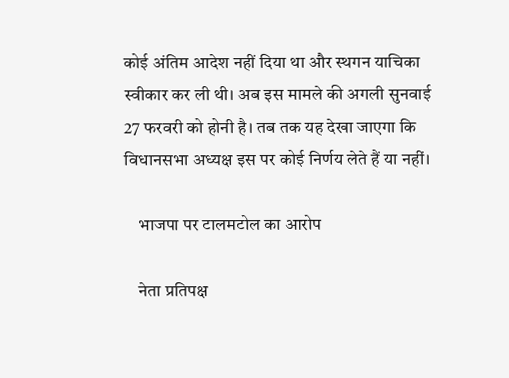कोई अंतिम आदेश नहीं दिया था और स्थगन याचिका स्वीकार कर ली थी। अब इस मामले की अगली सुनवाई 27 फरवरी को होनी है। तब तक यह देखा जाएगा कि विधानसभा अध्यक्ष इस पर कोई निर्णय लेते हैं या नहीं।

    भाजपा पर टालमटोल का आरोप

    नेता प्रतिपक्ष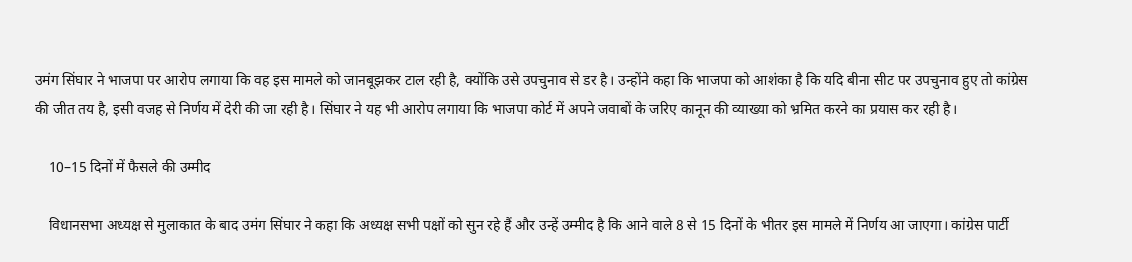उमंग सिंघार ने भाजपा पर आरोप लगाया कि वह इस मामले को जानबूझकर टाल रही है, क्योंकि उसे उपचुनाव से डर है। उन्होंने कहा कि भाजपा को आशंका है कि यदि बीना सीट पर उपचुनाव हुए तो कांग्रेस की जीत तय है, इसी वजह से निर्णय में देरी की जा रही है। सिंघार ने यह भी आरोप लगाया कि भाजपा कोर्ट में अपने जवाबों के जरिए कानून की व्याख्या को भ्रमित करने का प्रयास कर रही है।

    10–15 दिनों में फैसले की उम्मीद

    विधानसभा अध्यक्ष से मुलाकात के बाद उमंग सिंघार ने कहा कि अध्यक्ष सभी पक्षों को सुन रहे हैं और उन्हें उम्मीद है कि आने वाले 8 से 15 दिनों के भीतर इस मामले में निर्णय आ जाएगा। कांग्रेस पार्टी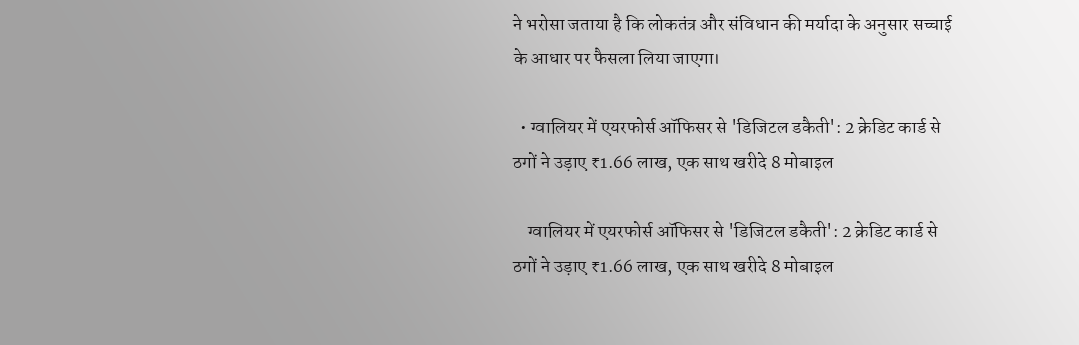ने भरोसा जताया है कि लोकतंत्र और संविधान की मर्यादा के अनुसार सच्चाई के आधार पर फैसला लिया जाएगा।

  • ग्वालियर में एयरफोर्स ऑफिसर से 'डिजिटल डकैती': 2 क्रेडिट कार्ड से ठगों ने उड़ाए ₹1.66 लाख, एक साथ खरीदे 8 मोबाइल

    ग्वालियर में एयरफोर्स ऑफिसर से 'डिजिटल डकैती': 2 क्रेडिट कार्ड से ठगों ने उड़ाए ₹1.66 लाख, एक साथ खरीदे 8 मोबाइल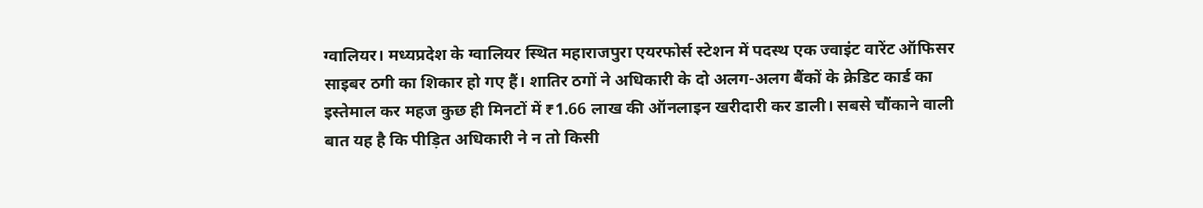ग्वालियर। मध्यप्रदेश के ग्वालियर स्थित महाराजपुरा एयरफोर्स स्टेशन में पदस्थ एक ज्वाइंट वारेंट ऑफिसर साइबर ठगी का शिकार हो गए हैं। शातिर ठगों ने अधिकारी के दो अलग-अलग बैंकों के क्रेडिट कार्ड का इस्तेमाल कर महज कुछ ही मिनटों में ₹1.66 लाख की ऑनलाइन खरीदारी कर डाली। सबसे चौंकाने वाली बात यह है कि पीड़ित अधिकारी ने न तो किसी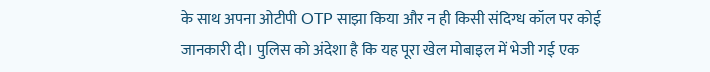के साथ अपना ओटीपी OTP साझा किया और न ही किसी संदिग्ध कॉल पर कोई जानकारी दी। पुलिस को अंदेशा है कि यह पूरा खेल मोबाइल में भेजी गई एक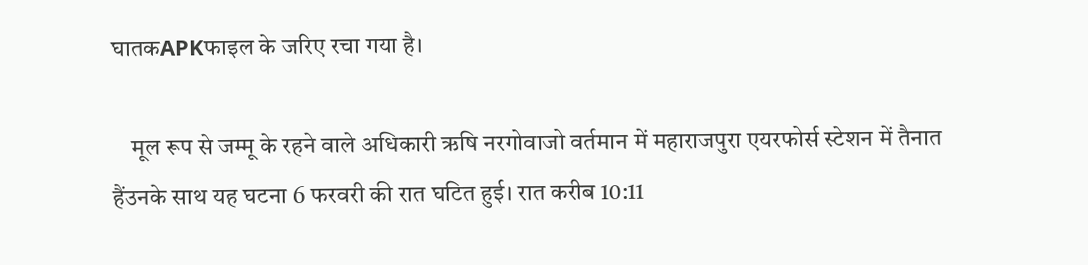घातकAPKफाइल के जरिए रचा गया है।

    मूल रूप से जम्मू के रहने वाले अधिकारी ऋषि नरगोवाजो वर्तमान में महाराजपुरा एयरफोर्स स्टेशन में तैनात हैंउनके साथ यह घटना 6 फरवरी की रात घटित हुई। रात करीब 10:11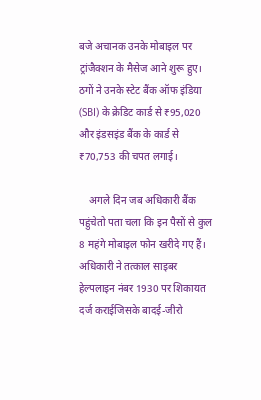बजे अचानक उनके मोबाइल पर ट्रांजैक्शन के मैसेज आने शुरू हुए। ठगों ने उनके स्टेट बैंक ऑफ इंडिया (SBI) के क्रेडिट कार्ड से ₹95,020 और इंडसइंड बैंक के कार्ड से ₹70,753 की चपत लगाई।

    अगले दिन जब अधिकारी बैंक पहुंचेतो पता चला कि इन पैसों से कुल 8 महंगे मोबाइल फोन खरीदे गए हैं। अधिकारी ने तत्काल साइबर हेल्पलाइन नंबर 1930 पर शिकायत दर्ज कराईजिसके बादई-जीरो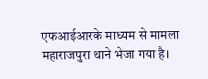एफआईआरके माध्यम से मामला महाराजपुरा थाने भेजा गया है।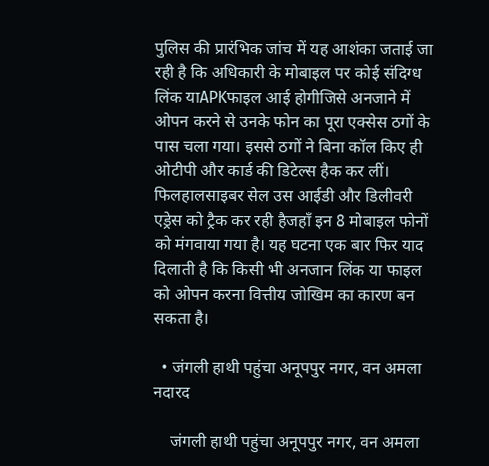पुलिस की प्रारंभिक जांच में यह आशंका जताई जा रही है कि अधिकारी के मोबाइल पर कोई संदिग्ध लिंक याAPKफाइल आई होगीजिसे अनजाने में ओपन करने से उनके फोन का पूरा एक्सेस ठगों के पास चला गया। इससे ठगों ने बिना कॉल किए ही ओटीपी और कार्ड की डिटेल्स हैक कर लीं। फिलहालसाइबर सेल उस आईडी और डिलीवरी एड्रेस को ट्रैक कर रही हैजहाँ इन 8 मोबाइल फोनों को मंगवाया गया है। यह घटना एक बार फिर याद दिलाती है कि किसी भी अनजान लिंक या फाइल को ओपन करना वित्तीय जोखिम का कारण बन सकता है।

  • जंगली हाथी पहुंचा अनूपपुर नगर, वन अमला नदारद

    जंगली हाथी पहुंचा अनूपपुर नगर, वन अमला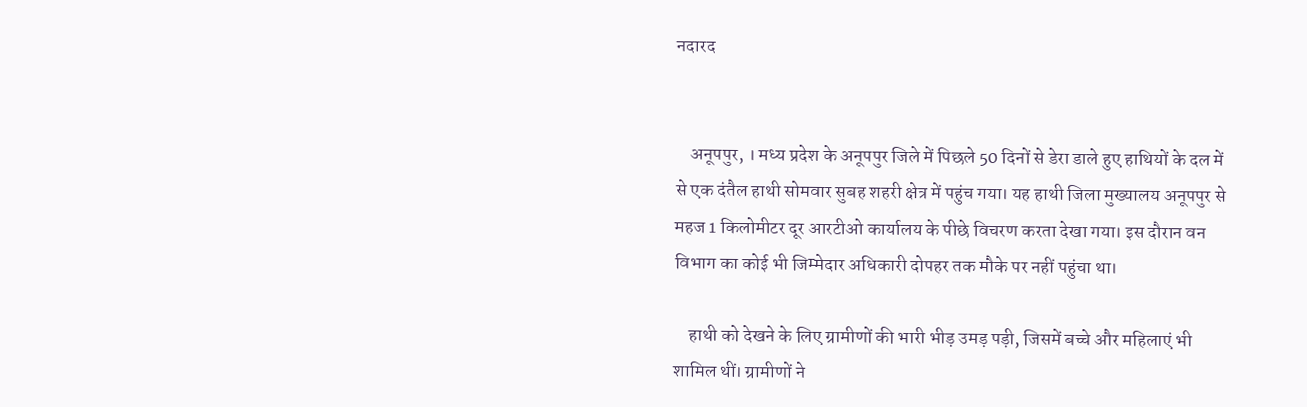नदारद


    अनूपपुर, । मध्य प्रदेश के अनूपपुर जिले में पिछले 50 दिनों से डेरा डाले हुए हाथियों के दल में से एक दंतैल हाथी सोमवार सुबह शहरी क्षेत्र में पहुंच गया। यह हाथी जिला मुख्यालय अनूपपुर से महज 1 किलोमीटर दूर आरटीओ कार्यालय के पीछे विचरण करता देखा गया। इस दौरान वन विभाग का कोई भी जिम्मेदार अधिकारी दोपहर तक मौके पर नहीं पहुंचा था।

    हाथी को देखने के लिए ग्रामीणों की भारी भीड़ उमड़ पड़ी, जिसमें बच्चे और महिलाएं भी शामिल थीं। ग्रामीणों ने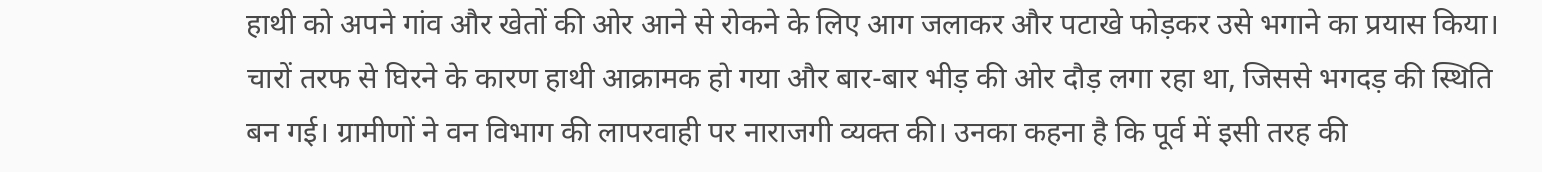हाथी को अपने गांव और खेतों की ओर आने से रोकने के लिए आग जलाकर और पटाखे फोड़कर उसे भगाने का प्रयास किया। चारों तरफ से घिरने के कारण हाथी आक्रामक हो गया और बार-बार भीड़ की ओर दौड़ लगा रहा था, जिससे भगदड़ की स्थिति बन गई। ग्रामीणों ने वन विभाग की लापरवाही पर नाराजगी व्यक्त की। उनका कहना है कि पूर्व में इसी तरह की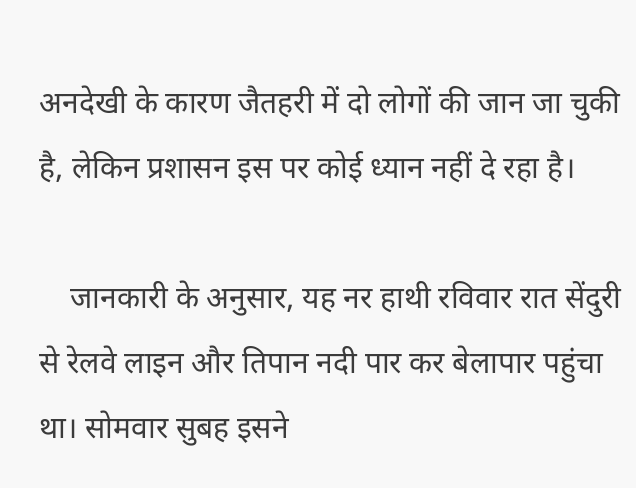अनदेखी के कारण जैतहरी में दो लोगों की जान जा चुकी है, लेकिन प्रशासन इस पर कोई ध्यान नहीं दे रहा है।

    जानकारी के अनुसार, यह नर हाथी रविवार रात सेंदुरी से रेलवे लाइन और तिपान नदी पार कर बेलापार पहुंचा था। सोमवार सुबह इसने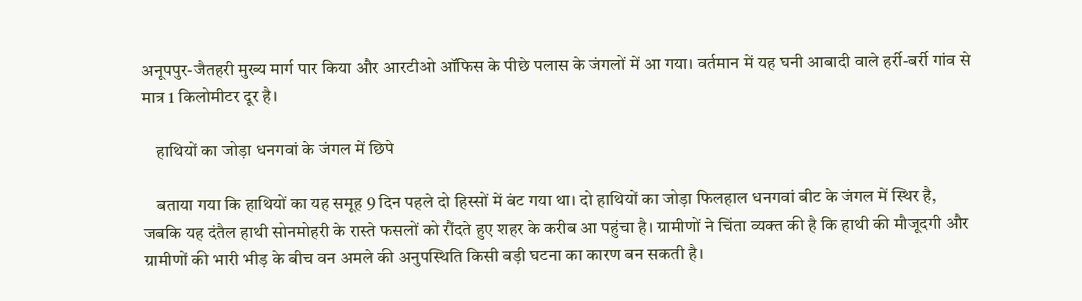अनूपपुर-जैतहरी मुख्य मार्ग पार किया और आरटीओ ऑफिस के पीछे पलास के जंगलों में आ गया। वर्तमान में यह घनी आबादी वाले हर्री-बर्री गांव से मात्र 1 किलोमीटर दूर है।

    हाथियों का जोड़ा धनगवां के जंगल में छिपे

    बताया गया कि हाथियों का यह समूह 9 दिन पहले दो हिस्सों में बंट गया था। दो हाथियों का जोड़ा फिलहाल धनगवां बीट के जंगल में स्थिर है, जबकि यह दंतैल हाथी सोनमोहरी के रास्ते फसलों को रौंदते हुए शहर के करीब आ पहुंचा है। ग्रामीणों ने चिंता व्यक्त की है कि हाथी की मौजूदगी और ग्रामीणों की भारी भीड़ के बीच वन अमले की अनुपस्थिति किसी बड़ी घटना का कारण बन सकती है।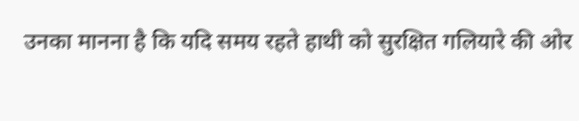उनका मानना है कि यदि समय रहते हाथी को सुरक्षित गलियारे की ओर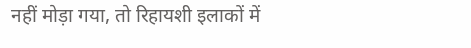नहीं मोड़ा गया, तो रिहायशी इलाकों में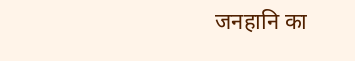जनहानि का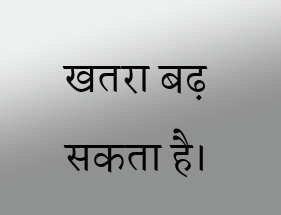खतरा बढ़ सकता है।